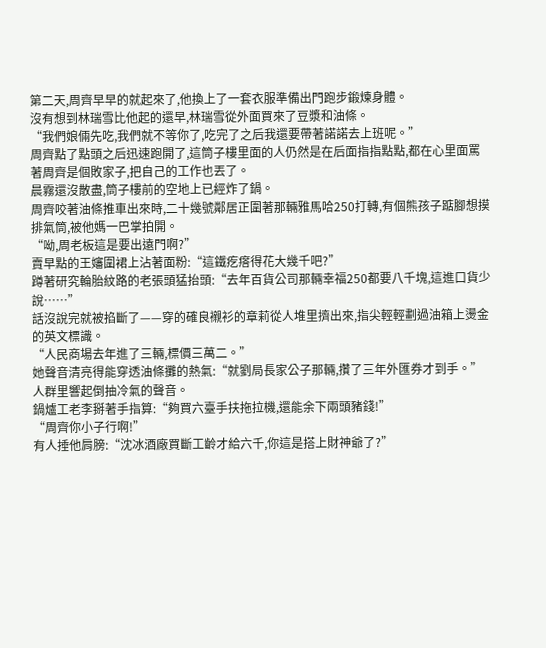第二天,周齊早早的就起來了,他換上了一套衣服準備出門跑步鍛煉身體。
沒有想到林瑞雪比他起的還早,林瑞雪從外面買來了豆漿和油條。
“我們娘倆先吃,我們就不等你了,吃完了之后我還要帶著諾諾去上班呢。”
周齊點了點頭之后迅速跑開了,這筒子樓里面的人仍然是在后面指指點點,都在心里面罵著周齊是個敗家子,把自己的工作也丟了。
晨霧還沒散盡,筒子樓前的空地上已經炸了鍋。
周齊咬著油條推車出來時,二十幾號鄰居正圍著那輛雅馬哈250打轉,有個熊孩子踮腳想摸排氣筒,被他媽一巴掌拍開。
“呦,周老板這是要出遠門啊?”
賣早點的王嬸圍裙上沾著面粉:“這鐵疙瘩得花大幾千吧?”
蹲著研究輪胎紋路的老張頭猛抬頭:“去年百貨公司那輛幸福250都要八千塊,這進口貨少說……”
話沒說完就被掐斷了——穿的確良襯衫的章莉從人堆里擠出來,指尖輕輕劃過油箱上燙金的英文標識。
“人民商場去年進了三輛,標價三萬二。”
她聲音清亮得能穿透油條攤的熱氣:“就劉局長家公子那輛,攢了三年外匯券才到手。”
人群里響起倒抽冷氣的聲音。
鍋爐工老李掰著手指算:“夠買六臺手扶拖拉機,還能余下兩頭豬錢!”
“周齊你小子行啊!”
有人捶他肩膀:“沈冰酒廠買斷工齡才給六千,你這是搭上財神爺了?”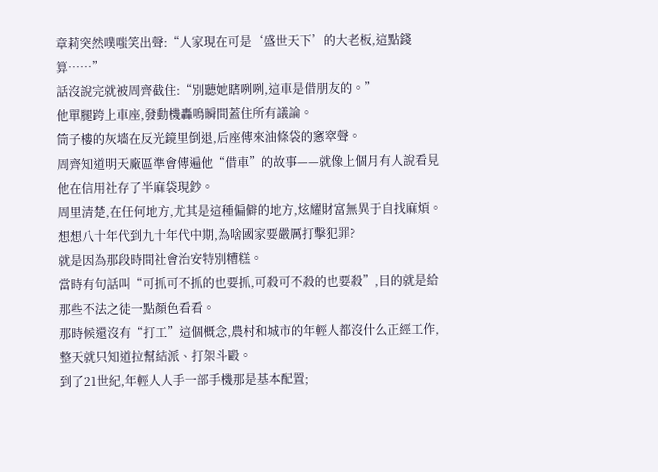章莉突然噗嗤笑出聲:“人家現在可是‘盛世天下’的大老板,這點錢算……”
話沒說完就被周齊截住:“別聽她瞎咧咧,這車是借朋友的。”
他單腿跨上車座,發動機轟鳴瞬間蓋住所有議論。
筒子樓的灰墻在反光鏡里倒退,后座傳來油條袋的窸窣聲。
周齊知道明天廠區準會傳遍他“借車”的故事——就像上個月有人說看見他在信用社存了半麻袋現鈔。
周里清楚,在任何地方,尤其是這種偏僻的地方,炫耀財富無異于自找麻煩。
想想八十年代到九十年代中期,為啥國家要嚴厲打擊犯罪?
就是因為那段時間社會治安特別糟糕。
當時有句話叫“可抓可不抓的也要抓,可殺可不殺的也要殺”,目的就是給那些不法之徒一點顏色看看。
那時候還沒有“打工”這個概念,農村和城市的年輕人都沒什么正經工作,整天就只知道拉幫結派、打架斗毆。
到了21世紀,年輕人人手一部手機那是基本配置;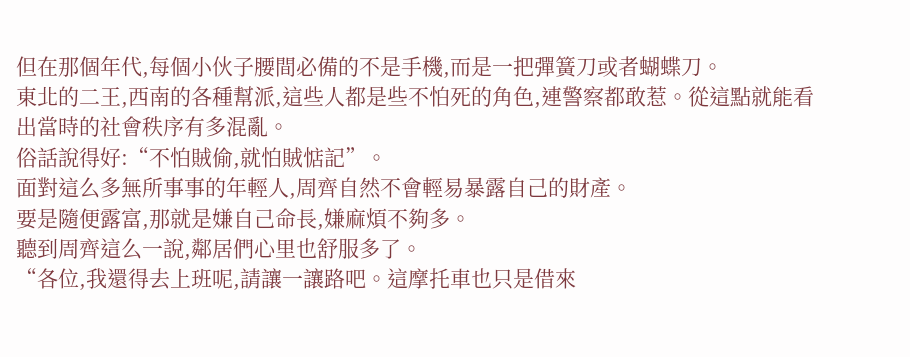但在那個年代,每個小伙子腰間必備的不是手機,而是一把彈簧刀或者蝴蝶刀。
東北的二王,西南的各種幫派,這些人都是些不怕死的角色,連警察都敢惹。從這點就能看出當時的社會秩序有多混亂。
俗話說得好:“不怕賊偷,就怕賊惦記”。
面對這么多無所事事的年輕人,周齊自然不會輕易暴露自己的財產。
要是隨便露富,那就是嫌自己命長,嫌麻煩不夠多。
聽到周齊這么一說,鄰居們心里也舒服多了。
“各位,我還得去上班呢,請讓一讓路吧。這摩托車也只是借來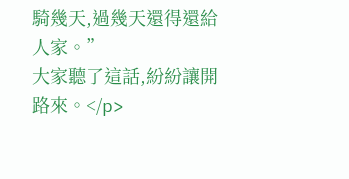騎幾天,過幾天還得還給人家。”
大家聽了這話,紛紛讓開路來。</p>